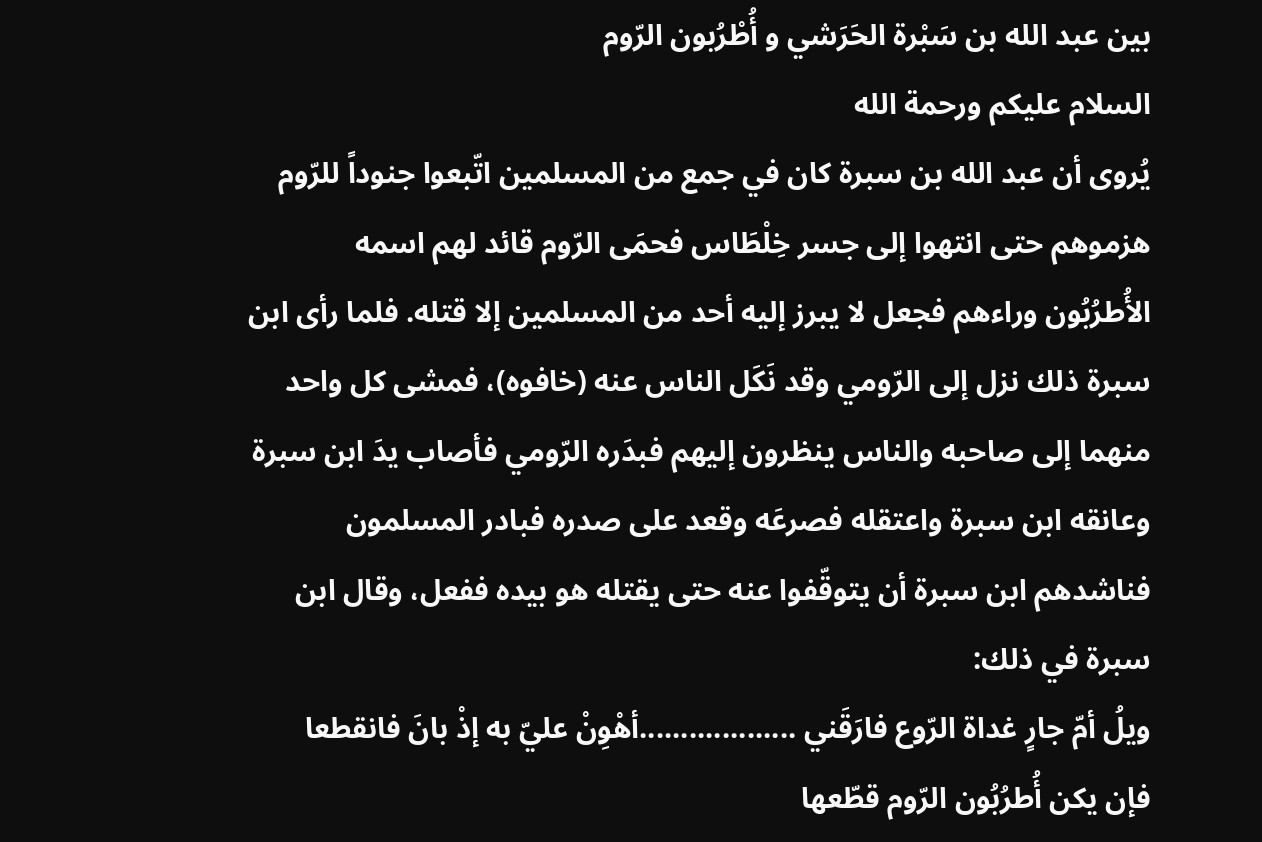بين عبد الله بن سَبْرة الحَرَشي و أُطْرُبون الرّوم
السلام عليكم ورحمة الله
يُروى أن عبد الله بن سبرة كان في جمع من المسلمين اتّبعوا جنوداً للرّوم هزموهم حتى انتهوا إلى جسر خِلْطَاس فحمَى الرّوم قائد لهم اسمه الأُطرُبُون وراءهم فجعل لا يبرز إليه أحد من المسلمين إلا قتله. فلما رأى ابن سبرة ذلك نزل إلى الرّومي وقد نَكَل الناس عنه (خافوه)، فمشى كل واحد منهما إلى صاحبه والناس ينظرون إليهم فبدَره الرّومي فأصاب يدَ ابن سبرة وعانقه ابن سبرة واعتقله فصرعَه وقعد على صدره فبادر المسلمون فناشدهم ابن سبرة أن يتوقّفوا عنه حتى يقتله هو بيده ففعل، وقال ابن سبرة في ذلك:
ويلُ أمّ جارٍ غداة الرّوع فارَقَني ...................أهْوِنْ عليّ به إذْ بانَ فانقطعا
فإن يكن أُطرُبُون الرّوم قطّعها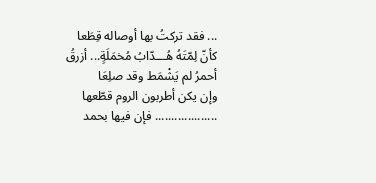... فقد تركتُ بها أوصاله قِطَعا
كأنّ لِمّتَهُ هُـــدّابُ مُخمَلَةٍ... أزرقُ أحمرُ لم يَشْمَط وقد صلِعَا
وإن يكن أطربون الروم قطّعها ................... فإن فيها بحمد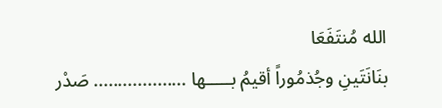الله مُنتَفَعَا
بنَانَتَينِ وجُذمُوراً أقيمُ بـــــها ................... صَدْر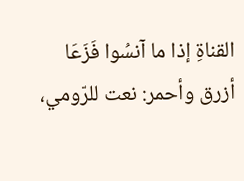القناةِ إذا ما آنسُوا فَزَعَا
أزرق وأحمر: نعت للرّومي،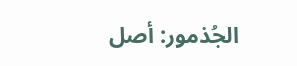الجُذمور: أصل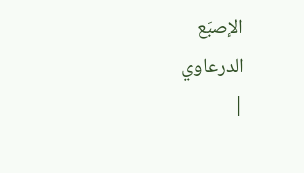الإصبَع
الدرعاوي
|